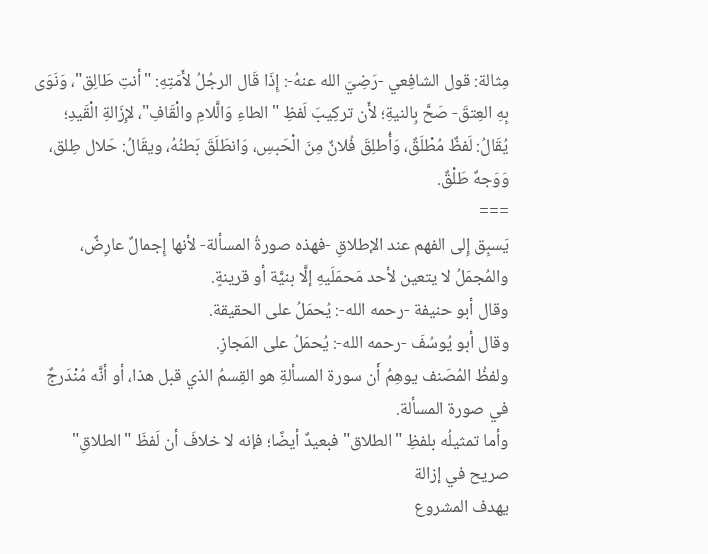مِثالة: قول الشافِعي -رَضِيَ الله عنهُ-: إِذَا قَال الرجُلُ لأَمَتِهِ: "أنتِ طَالِق"، وَنَوَى بِهِ العِتقَ- صَحَّ بِالنيةِ؛ لأَن تركِيبَ لَفظِ "الطاءِ وَالَّلامِ والْقَافِ"، لإِزَالةِ الْقَيدِ؛ يُقَالُ: لَفظٌ مُطْلَقٌ، وَأُطلِقَ فُلانٌ مِنَ الْحَبسِ، وَانطَلَقَ بَطنُهُ، ويقَالُ: حَلال طِلق، وَوَجهٌ طَلْقٌ.
===
يَسبِق إِلى الفهم عند الإطلاقِ -فهذه صورةُ المسألة- لأنها إِجمالٌ عارِضٌ، والمُجمَلُ لا يتعين لأحد مَحمَلَيهِ إلَّا بنيَّة أو قرينةٍ.
وقال أبو حنيفة -رحمه الله-: يُحمَلُ على الحقيقة.
وقال أبو يُوسُفَ -رحمه الله-: يُحمَلُ على المَجازِ.
ولفظُ المُصَنف يوهِمُ أَن سورة المسألةِ هو القِسمُ الذي قبل هذا، أو أنَّه مُنْدَرجٌ في صورة المسألة.
وأما تمثيلُه بلفظِ "الطلاق" فبعيدٌ أيضًا؛ فإنه لا خلافَ أن لَفظَ "الطلاقِ" صريح في إزالة
يهدف المشروع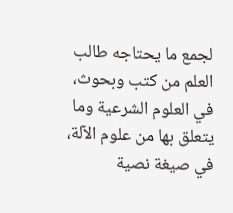لجمع ما يحتاجه طالب العلم من كتب وبحوث، في العلوم الشرعية وما يتعلق بها من علوم الآلة، في صيغة نصية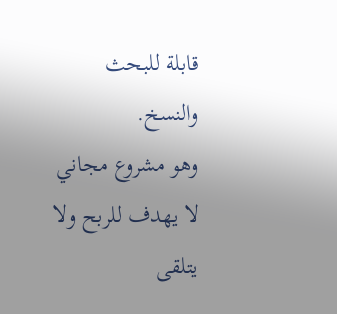قابلة للبحث والنسخ.
وهو مشروع مجاني لا يهدف للربح ولا يتلقى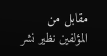مقابل من المؤلفين نظير نشر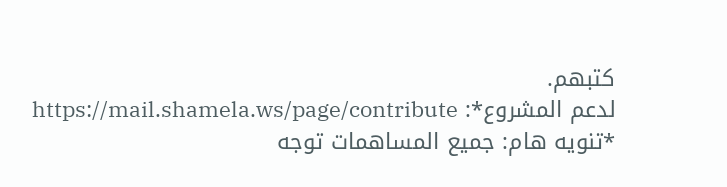كتبهم.
لدعم المشروع*: https://mail.shamela.ws/page/contribute
*تنويه هام: جميع المساهمات توجه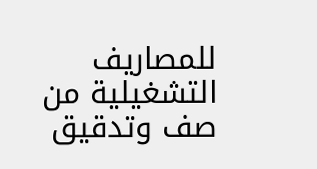للمصاريف التشغيلية من صف وتدقيق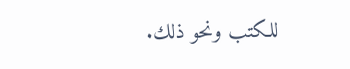للكتب ونحو ذلك.